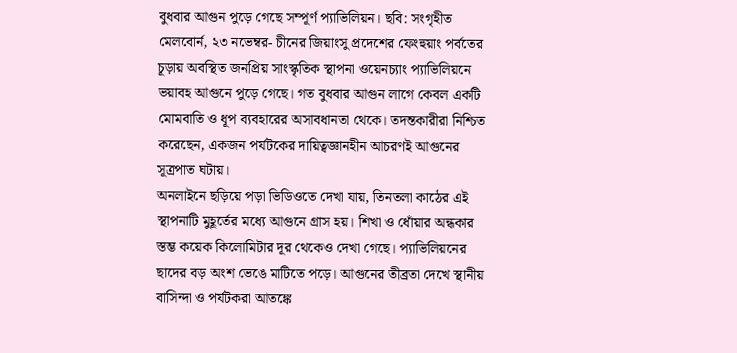বুধবার আগুন পুড়ে গেছে সম্পূর্ণ প্যাভিলিয়ন। ছবি: সংগৃহীত
মেলবোর্ন, ২৩ নভেম্বর- চীনের জিয়াংসু প্রদেশের ফেংহুয়াং পর্বতের চূড়ায় অবস্থিত জনপ্রিয় সাংস্কৃতিক স্থাপনা ওয়েনচ্যাং প্যাভিলিয়নে ভয়াবহ আগুনে পুড়ে গেছে। গত বুধবার আগুন লাগে কেবল একটি মোমবাতি ও ধূপ ব্যবহারের অসাবধানতা থেকে। তদন্তকারীরা নিশ্চিত করেছেন, একজন পর্যটকের দায়িত্বজ্ঞানহীন আচরণই আগুনের সূত্রপাত ঘটায়।
অনলাইনে ছড়িয়ে পড়া ভিডিওতে দেখা যায়, তিনতলা কাঠের এই স্থাপনাটি মুহূর্তের মধ্যে আগুনে গ্রাস হয়। শিখা ও ধোঁয়ার অন্ধকার স্তম্ভ কয়েক কিলোমিটার দূর থেকেও দেখা গেছে। প্যাভিলিয়নের ছাদের বড় অংশ ভেঙে মাটিতে পড়ে। আগুনের তীব্রতা দেখে স্থানীয় বাসিন্দা ও পর্যটকরা আতঙ্কে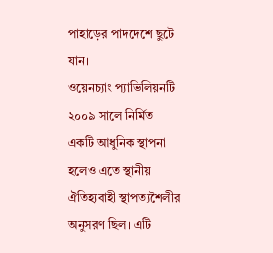পাহাড়ের পাদদেশে ছুটে যান।
ওয়েনচ্যাং প্যাভিলিয়নটি ২০০৯ সালে নির্মিত একটি আধুনিক স্থাপনা হলেও এতে স্থানীয় ঐতিহ্যবাহী স্থাপত্যশৈলীর অনুসরণ ছিল। এটি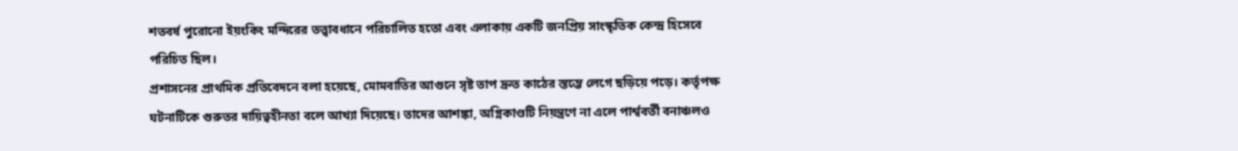শতবর্ষ পুরোনো ইয়ংকিং মন্দিরের তত্ত্বাবধানে পরিচালিত হতো এবং এলাকায় একটি জনপ্রিয় সাংস্কৃতিক কেন্দ্র হিসেবে পরিচিত ছিল।
প্রশাসনের প্রাথমিক প্রতিবেদনে বলা হয়েছে, মোমবাতির আগুনে সৃষ্ট তাপ দ্রুত কাঠের স্তম্ভে লেগে ছড়িয়ে পড়ে। কর্তৃপক্ষ ঘটনাটিকে গুরুতর দায়িত্বহীনতা বলে আখ্যা দিয়েছে। তাদের আশঙ্কা, অগ্নিকাণ্ডটি নিয়ন্ত্রণে না এলে পার্শ্ববর্তী বনাঞ্চলও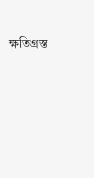ক্ষতিগ্রস্ত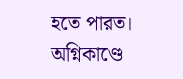হতে পারত।
অগ্নিকাণ্ডে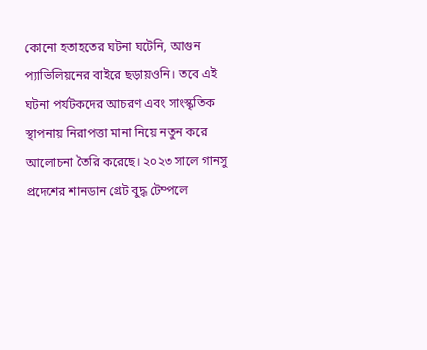কোনো হতাহতের ঘটনা ঘটেনি, আগুন প্যাভিলিয়নের বাইরে ছড়ায়ওনি। তবে এই ঘটনা পর্যটকদের আচরণ এবং সাংস্কৃতিক স্থাপনায় নিরাপত্তা মানা নিয়ে নতুন করে আলোচনা তৈরি করেছে। ২০২৩ সালে গানসু প্রদেশের শানডান গ্রেট বুদ্ধ টেম্পলে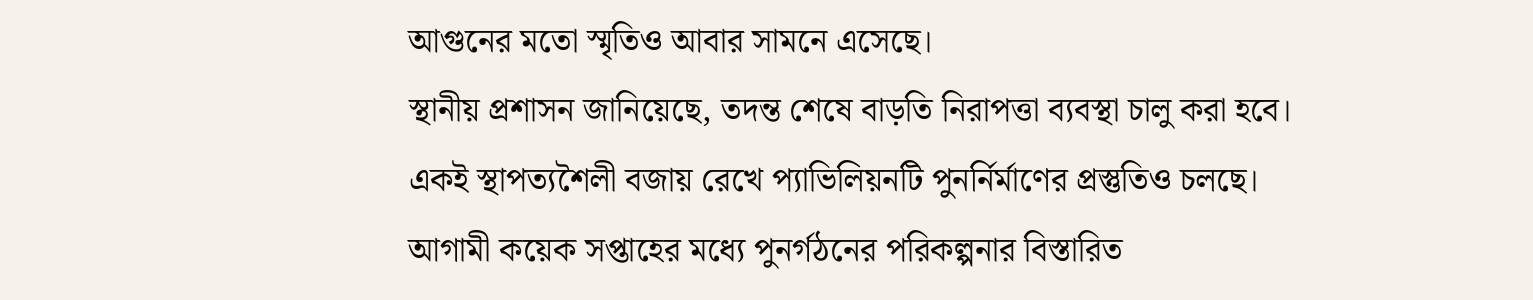আগুনের মতো স্মৃতিও আবার সামনে এসেছে।
স্থানীয় প্রশাসন জানিয়েছে, তদন্ত শেষে বাড়তি নিরাপত্তা ব্যবস্থা চালু করা হবে। একই স্থাপত্যশৈলী বজায় রেখে প্যাভিলিয়নটি পুনর্নির্মাণের প্রস্তুতিও চলছে। আগামী কয়েক সপ্তাহের মধ্যে পুনর্গঠনের পরিকল্পনার বিস্তারিত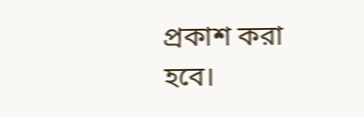প্রকাশ করা হবে।